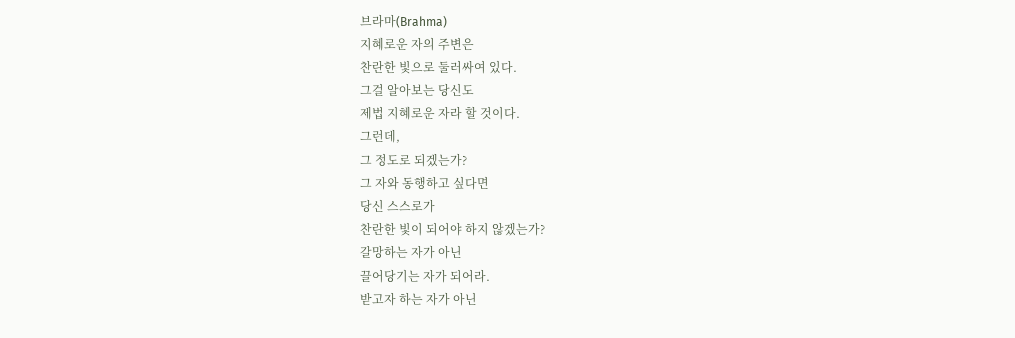브라마(Brahma)
지혜로운 자의 주변은
찬란한 빛으로 둘러싸여 있다.
그걸 알아보는 당신도
제법 지혜로운 자라 할 것이다.
그런데,
그 정도로 되겠는가?
그 자와 동행하고 싶다면
당신 스스로가
찬란한 빛이 되어야 하지 않겠는가?
갈망하는 자가 아닌
끌어당기는 자가 되어라.
받고자 하는 자가 아닌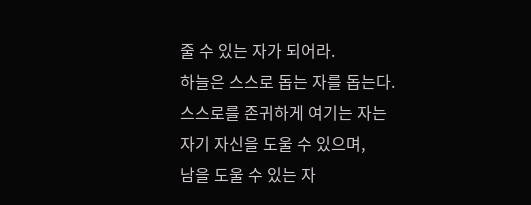줄 수 있는 자가 되어라.
하늘은 스스로 돕는 자를 돕는다.
스스로를 존귀하게 여기는 자는
자기 자신을 도울 수 있으며,
남을 도울 수 있는 자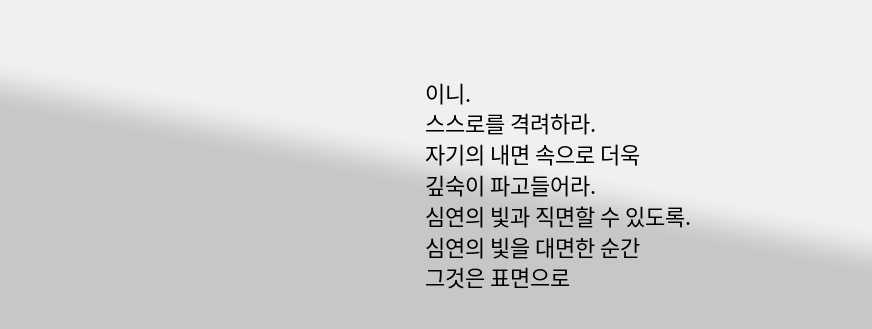이니.
스스로를 격려하라.
자기의 내면 속으로 더욱
깊숙이 파고들어라.
심연의 빛과 직면할 수 있도록.
심연의 빛을 대면한 순간
그것은 표면으로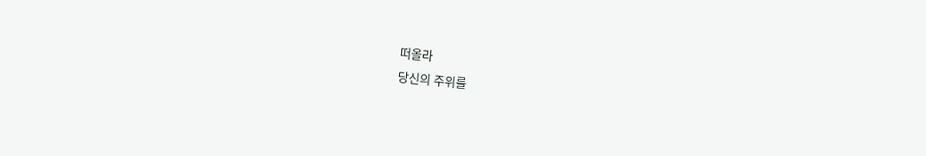떠올라
당신의 주위를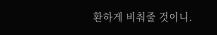환하게 비춰줄 것이니.